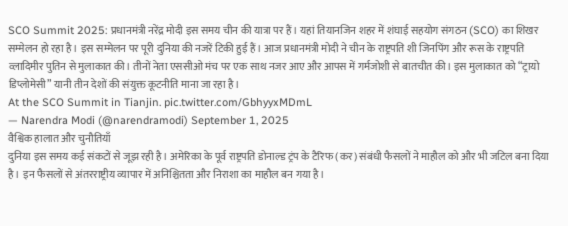SCO Summit 2025: प्रधानमंत्री नरेंद्र मोदी इस समय चीन की यात्रा पर हैं। यहां तियानजिन शहर में शंघाई सहयोग संगठन (SCO) का शिखर सम्मेलन हो रहा है। इस सम्मेलन पर पूरी दुनिया की नजरें टिकी हुई हैं। आज प्रधानमंत्री मोदी ने चीन के राष्ट्रपति शी जिनपिंग और रूस के राष्ट्रपति व्लादिमीर पुतिन से मुलाकात की। तीनों नेता एससीओ मंच पर एक साथ नजर आए और आपस में गर्मजोशी से बातचीत की। इस मुलाकात को “ट्रायो डिप्लोमेसी” यानी तीन देशों की संयुक्त कूटनीति माना जा रहा है।
At the SCO Summit in Tianjin. pic.twitter.com/GbhyyxMDmL
— Narendra Modi (@narendramodi) September 1, 2025
वैश्विक हालात और चुनौतियाँ
दुनिया इस समय कई संकटों से जूझ रही है। अमेरिका के पूर्व राष्ट्रपति डोनाल्ड ट्रंप के टैरिफ (कर) संबंधी फैसलों ने माहौल को और भी जटिल बना दिया है। इन फैसलों से अंतरराष्ट्रीय व्यापार में अनिश्चितता और निराशा का माहौल बन गया है।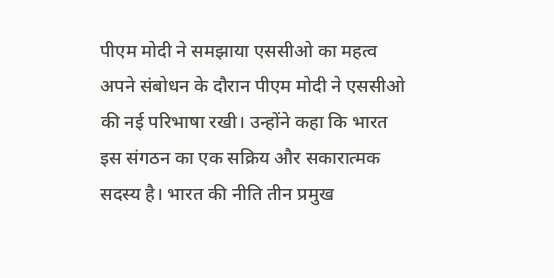पीएम मोदी ने समझाया एससीओ का महत्व
अपने संबोधन के दौरान पीएम मोदी ने एससीओ की नई परिभाषा रखी। उन्होंने कहा कि भारत इस संगठन का एक सक्रिय और सकारात्मक सदस्य है। भारत की नीति तीन प्रमुख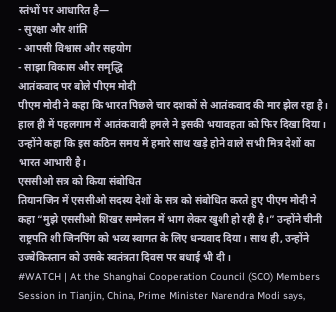स्तंभों पर आधारित है—
- सुरक्षा और शांति
- आपसी विश्वास और सहयोग
- साझा विकास और समृद्धि
आतंकवाद पर बोले पीएम मोदी
पीएम मोदी ने कहा कि भारत पिछले चार दशकों से आतंकवाद की मार झेल रहा है। हाल ही में पहलगाम में आतंकवादी हमले ने इसकी भयावहता को फिर दिखा दिया। उन्होंने कहा कि इस कठिन समय में हमारे साथ खड़े होने वाले सभी मित्र देशों का भारत आभारी है।
एससीओ सत्र को किया संबोधित
तियानजिन में एससीओ सदस्य देशों के सत्र को संबोधित करते हुए पीएम मोदी ने कहा “मुझे एससीओ शिखर सम्मेलन में भाग लेकर खुशी हो रही है।” उन्होंने चीनी राष्ट्रपति शी जिनपिंग को भव्य स्वागत के लिए धन्यवाद दिया। साथ ही, उन्होंने उज्बेकिस्तान को उसके स्वतंत्रता दिवस पर बधाई भी दी।
#WATCH | At the Shanghai Cooperation Council (SCO) Members Session in Tianjin, China, Prime Minister Narendra Modi says,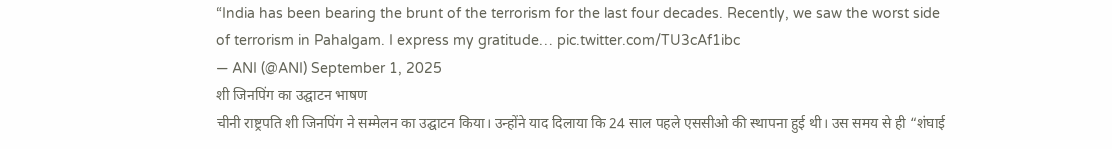“India has been bearing the brunt of the terrorism for the last four decades. Recently, we saw the worst side of terrorism in Pahalgam. I express my gratitude… pic.twitter.com/TU3cAf1ibc
— ANI (@ANI) September 1, 2025
शी जिनपिंग का उद्घाटन भाषण
चीनी राष्ट्रपति शी जिनपिंग ने सम्मेलन का उद्घाटन किया। उन्होंने याद दिलाया कि 24 साल पहले एससीओ की स्थापना हुई थी। उस समय से ही “शंघाई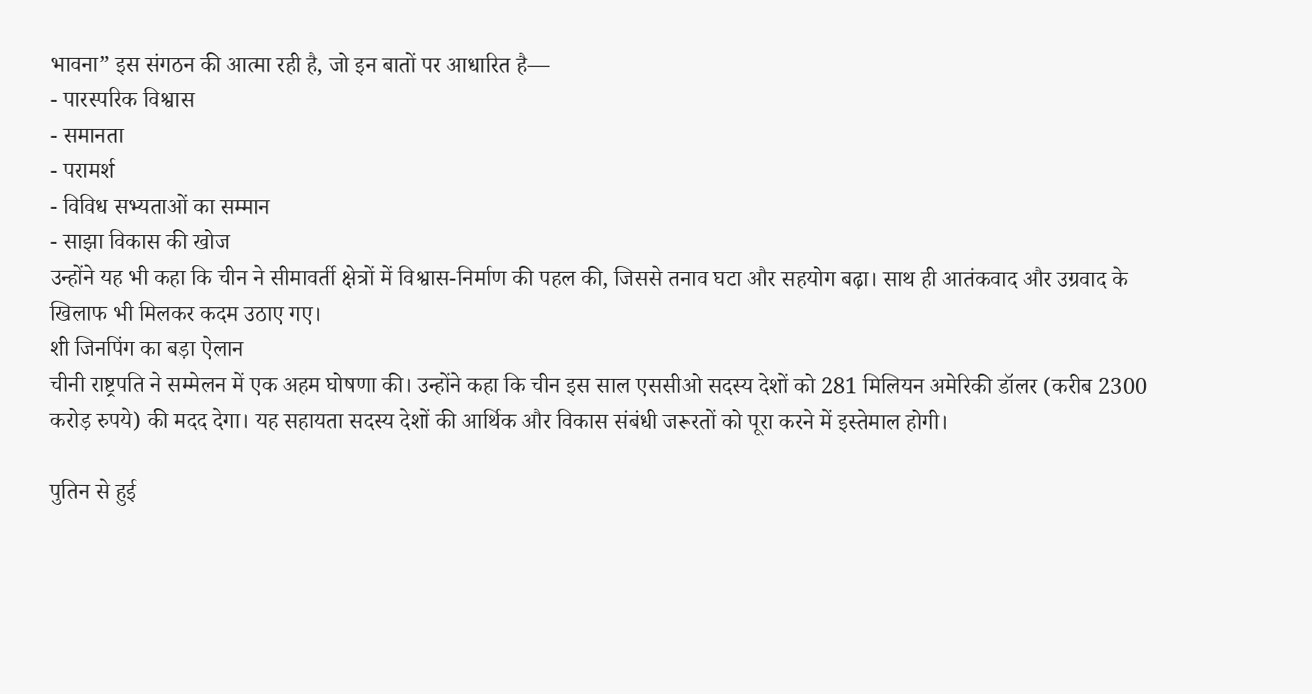भावना” इस संगठन की आत्मा रही है, जो इन बातों पर आधारित है—
- पारस्परिक विश्वास
- समानता
- परामर्श
- विविध सभ्यताओं का सम्मान
- साझा विकास की खोज
उन्होंने यह भी कहा कि चीन ने सीमावर्ती क्षेत्रों में विश्वास-निर्माण की पहल की, जिससे तनाव घटा और सहयोग बढ़ा। साथ ही आतंकवाद और उग्रवाद के खिलाफ भी मिलकर कदम उठाए गए।
शी जिनपिंग का बड़ा ऐलान
चीनी राष्ट्रपति ने सम्मेलन में एक अहम घोषणा की। उन्होंने कहा कि चीन इस साल एससीओ सदस्य देशों को 281 मिलियन अमेरिकी डॉलर (करीब 2300 करोड़ रुपये) की मदद देगा। यह सहायता सदस्य देशों की आर्थिक और विकास संबंधी जरूरतों को पूरा करने में इस्तेमाल होगी।

पुतिन से हुई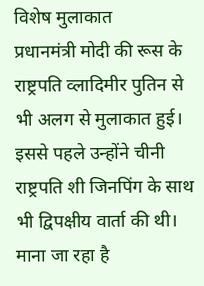विशेष मुलाकात
प्रधानमंत्री मोदी की रूस के राष्ट्रपति व्लादिमीर पुतिन से भी अलग से मुलाकात हुई। इससे पहले उन्होंने चीनी राष्ट्रपति शी जिनपिंग के साथ भी द्विपक्षीय वार्ता की थी। माना जा रहा है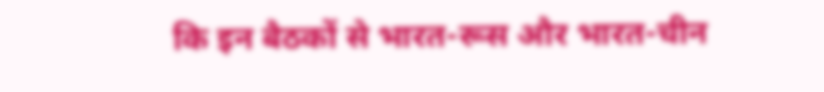कि इन बैठकों से भारत-रूस और भारत-चीन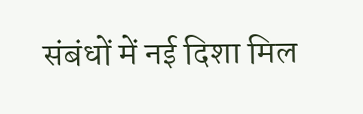संबंधों में नई दिशा मिल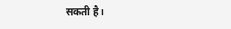सकती है।